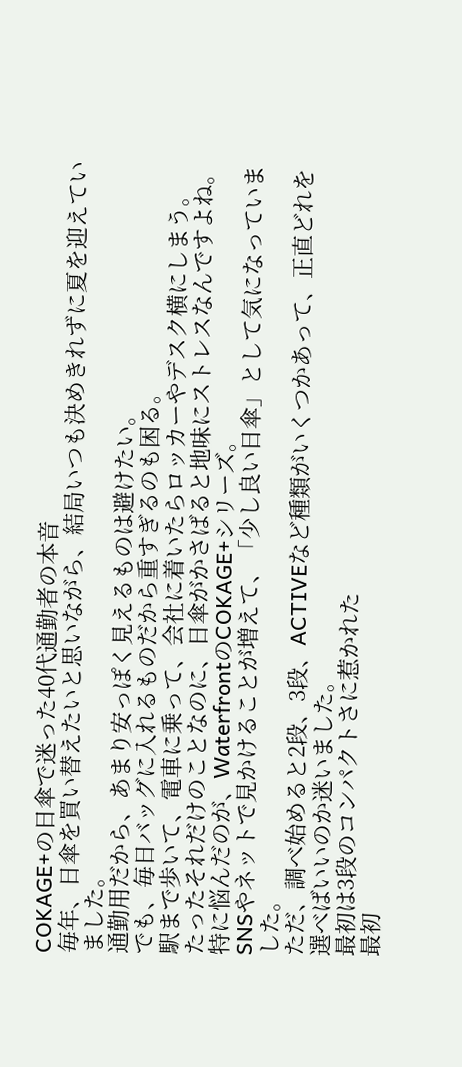COKAGE+の日傘で迷った40代通勤者の本音
毎年、日傘を買い替えたいと思いながら、結局いつも決めきれずに夏を迎えていました。
通勤用だから、あまり安っぽく見えるものは避けたい。
でも、毎日バッグに入れるものだから重すぎるのも困る。
駅まで歩いて、電車に乗って、会社に着いたらロッカーやデスク横にしまう。
たったそれだけのことなのに、日傘がかさばると地味にストレスなんですよね。
特に悩んだのが、WaterfrontのCOKAGE+シリーズ。
SNSやネットで見かけることが増えて、「少し良い日傘」として気になっていました。
ただ、調べ始めると2段、3段、ACTIVEなど種類がいくつかあって、正直どれを選べばいいのか迷いました。
最初は3段のコンパクトさに惹かれた
最初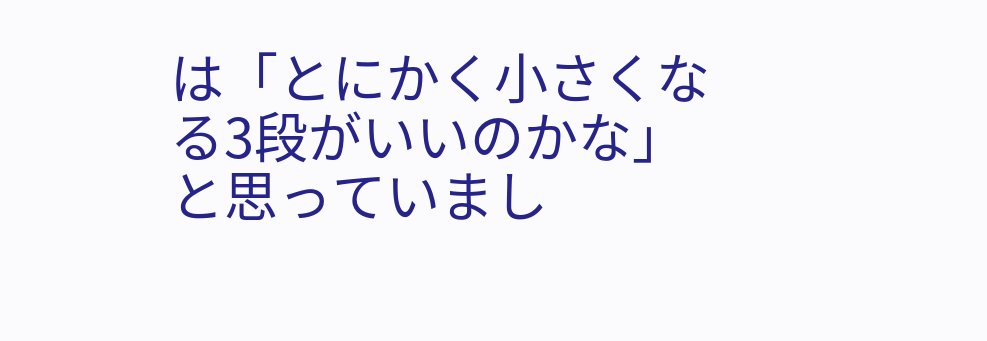は「とにかく小さくなる3段がいいのかな」と思っていまし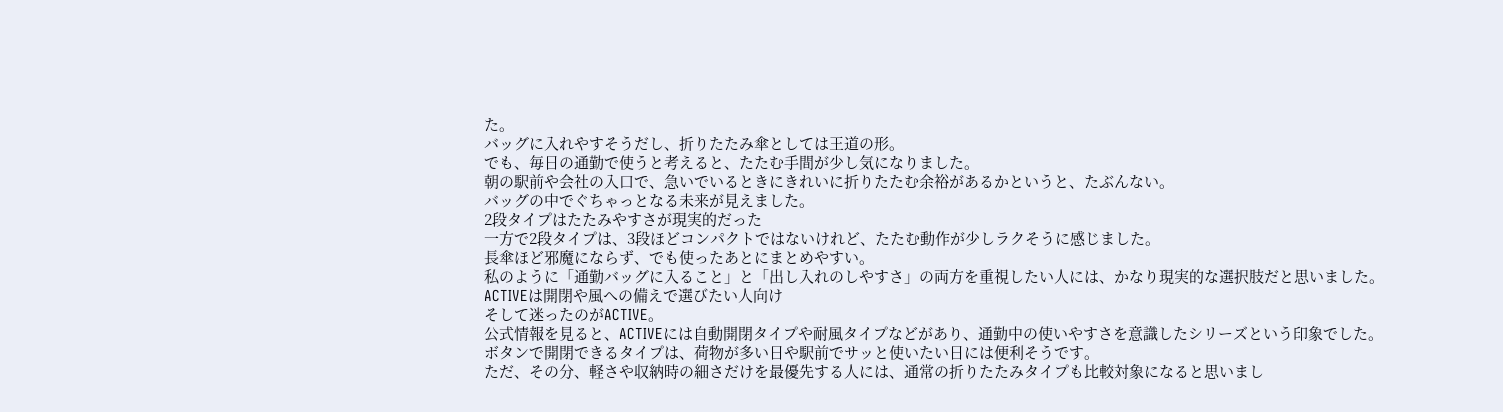た。
バッグに入れやすそうだし、折りたたみ傘としては王道の形。
でも、毎日の通勤で使うと考えると、たたむ手間が少し気になりました。
朝の駅前や会社の入口で、急いでいるときにきれいに折りたたむ余裕があるかというと、たぶんない。
バッグの中でぐちゃっとなる未来が見えました。
2段タイプはたたみやすさが現実的だった
一方で2段タイプは、3段ほどコンパクトではないけれど、たたむ動作が少しラクそうに感じました。
長傘ほど邪魔にならず、でも使ったあとにまとめやすい。
私のように「通勤バッグに入ること」と「出し入れのしやすさ」の両方を重視したい人には、かなり現実的な選択肢だと思いました。
ACTIVEは開閉や風への備えで選びたい人向け
そして迷ったのがACTIVE。
公式情報を見ると、ACTIVEには自動開閉タイプや耐風タイプなどがあり、通勤中の使いやすさを意識したシリーズという印象でした。
ボタンで開閉できるタイプは、荷物が多い日や駅前でサッと使いたい日には便利そうです。
ただ、その分、軽さや収納時の細さだけを最優先する人には、通常の折りたたみタイプも比較対象になると思いまし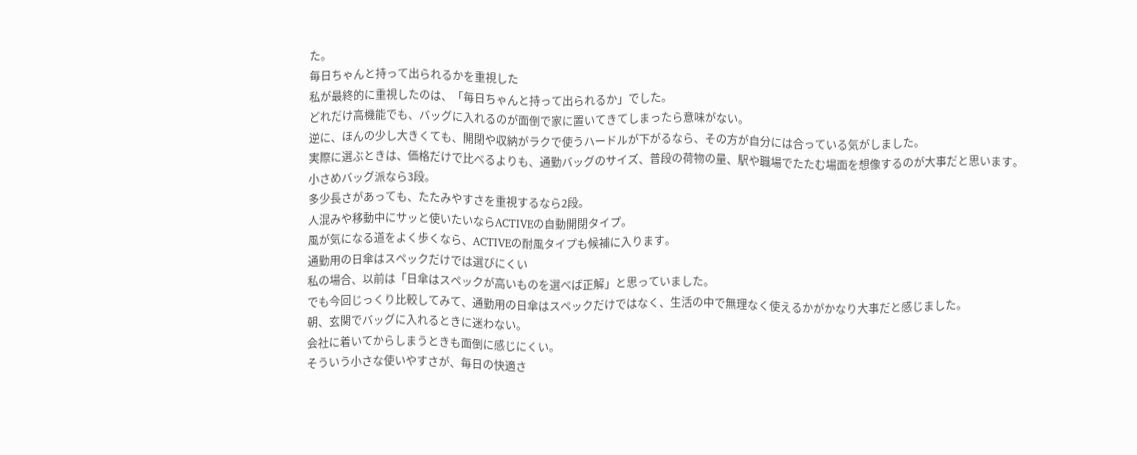た。
毎日ちゃんと持って出られるかを重視した
私が最終的に重視したのは、「毎日ちゃんと持って出られるか」でした。
どれだけ高機能でも、バッグに入れるのが面倒で家に置いてきてしまったら意味がない。
逆に、ほんの少し大きくても、開閉や収納がラクで使うハードルが下がるなら、その方が自分には合っている気がしました。
実際に選ぶときは、価格だけで比べるよりも、通勤バッグのサイズ、普段の荷物の量、駅や職場でたたむ場面を想像するのが大事だと思います。
小さめバッグ派なら3段。
多少長さがあっても、たたみやすさを重視するなら2段。
人混みや移動中にサッと使いたいならACTIVEの自動開閉タイプ。
風が気になる道をよく歩くなら、ACTIVEの耐風タイプも候補に入ります。
通勤用の日傘はスペックだけでは選びにくい
私の場合、以前は「日傘はスペックが高いものを選べば正解」と思っていました。
でも今回じっくり比較してみて、通勤用の日傘はスペックだけではなく、生活の中で無理なく使えるかがかなり大事だと感じました。
朝、玄関でバッグに入れるときに迷わない。
会社に着いてからしまうときも面倒に感じにくい。
そういう小さな使いやすさが、毎日の快適さ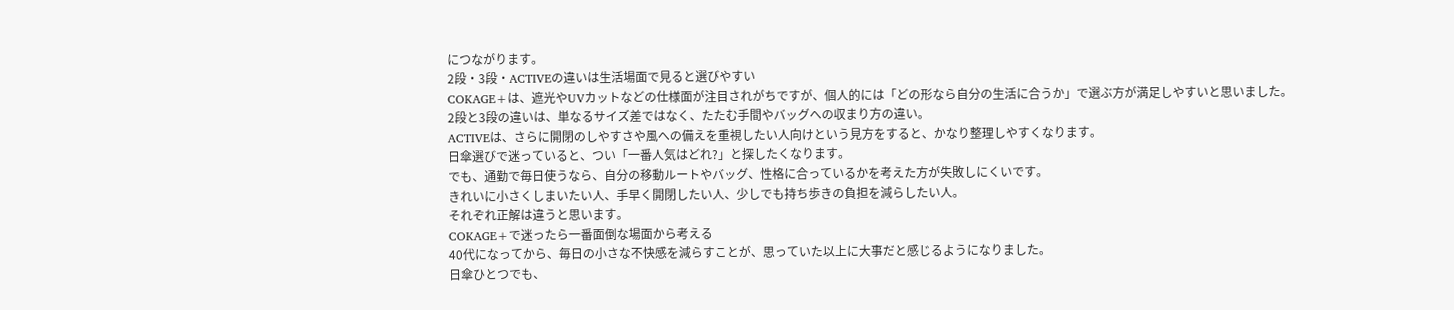につながります。
2段・3段・ACTIVEの違いは生活場面で見ると選びやすい
COKAGE+は、遮光やUVカットなどの仕様面が注目されがちですが、個人的には「どの形なら自分の生活に合うか」で選ぶ方が満足しやすいと思いました。
2段と3段の違いは、単なるサイズ差ではなく、たたむ手間やバッグへの収まり方の違い。
ACTIVEは、さらに開閉のしやすさや風への備えを重視したい人向けという見方をすると、かなり整理しやすくなります。
日傘選びで迷っていると、つい「一番人気はどれ?」と探したくなります。
でも、通勤で毎日使うなら、自分の移動ルートやバッグ、性格に合っているかを考えた方が失敗しにくいです。
きれいに小さくしまいたい人、手早く開閉したい人、少しでも持ち歩きの負担を減らしたい人。
それぞれ正解は違うと思います。
COKAGE+で迷ったら一番面倒な場面から考える
40代になってから、毎日の小さな不快感を減らすことが、思っていた以上に大事だと感じるようになりました。
日傘ひとつでも、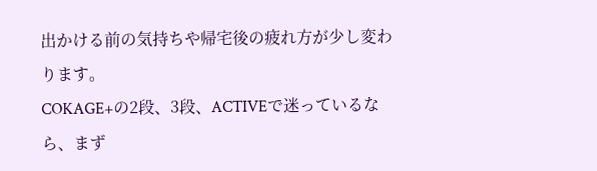出かける前の気持ちや帰宅後の疲れ方が少し変わります。
COKAGE+の2段、3段、ACTIVEで迷っているなら、まず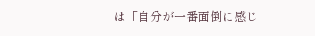は「自分が一番面倒に感じ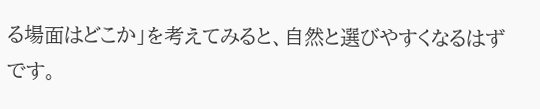る場面はどこか」を考えてみると、自然と選びやすくなるはずです。